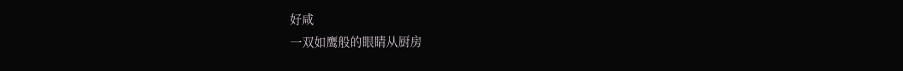好咸
一双如鹰般的眼睛从厨房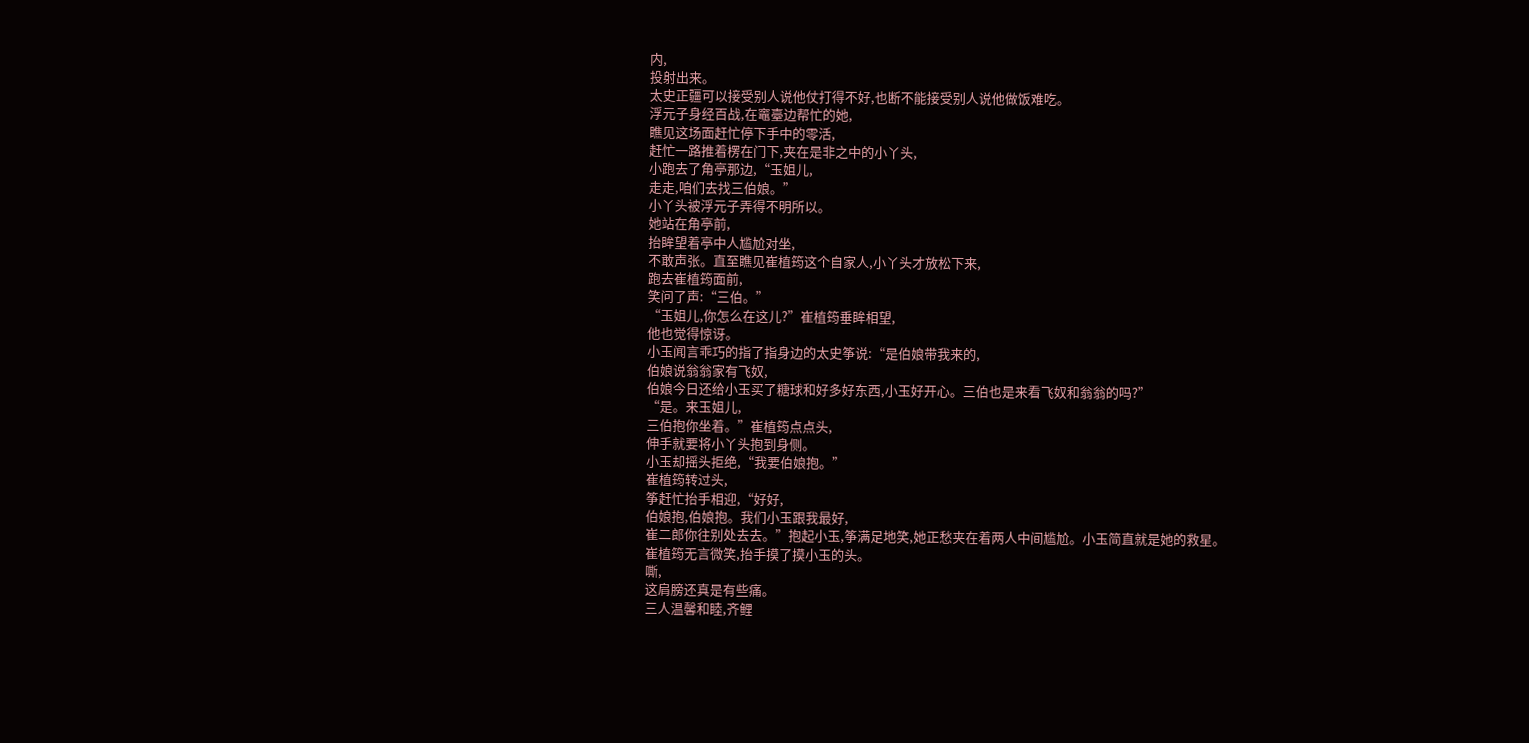内,
投射出来。
太史正疆可以接受别人说他仗打得不好,也断不能接受别人说他做饭难吃。
浮元子身经百战,在竈臺边帮忙的她,
瞧见这场面赶忙停下手中的零活,
赶忙一路推着楞在门下,夹在是非之中的小丫头,
小跑去了角亭那边,“玉姐儿,
走走,咱们去找三伯娘。”
小丫头被浮元子弄得不明所以。
她站在角亭前,
抬眸望着亭中人尴尬对坐,
不敢声张。直至瞧见崔植筠这个自家人,小丫头才放松下来,
跑去崔植筠面前,
笑问了声:“三伯。”
“玉姐儿,你怎么在这儿?”崔植筠垂眸相望,
他也觉得惊讶。
小玉闻言乖巧的指了指身边的太史筝说:“是伯娘带我来的,
伯娘说翁翁家有飞奴,
伯娘今日还给小玉买了糖球和好多好东西,小玉好开心。三伯也是来看飞奴和翁翁的吗?”
“是。来玉姐儿,
三伯抱你坐着。”崔植筠点点头,
伸手就要将小丫头抱到身侧。
小玉却摇头拒绝,“我要伯娘抱。”
崔植筠转过头,
筝赶忙抬手相迎,“好好,
伯娘抱,伯娘抱。我们小玉跟我最好,
崔二郎你往别处去去。”抱起小玉,筝满足地笑,她正愁夹在着两人中间尴尬。小玉简直就是她的救星。
崔植筠无言微笑,抬手摸了摸小玉的头。
嘶,
这肩膀还真是有些痛。
三人温馨和睦,齐鲤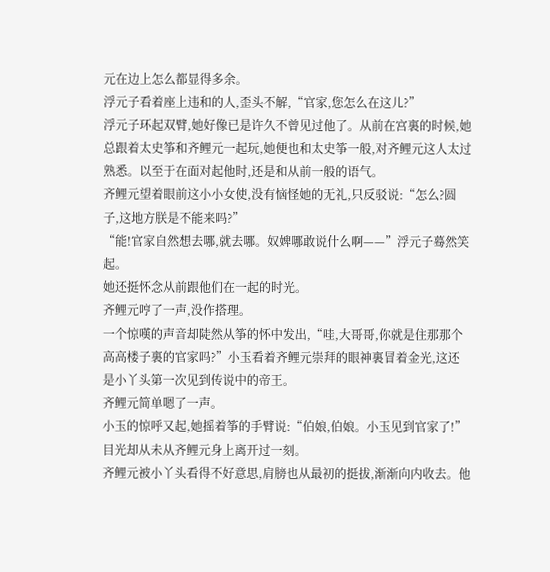元在边上怎么都显得多余。
浮元子看着座上违和的人,歪头不解,“官家,您怎么在这儿?”
浮元子环起双臂,她好像已是许久不曾见过他了。从前在宫裏的时候,她总跟着太史筝和齐鲤元一起玩,她便也和太史筝一般,对齐鲤元这人太过熟悉。以至于在面对起他时,还是和从前一般的语气。
齐鲤元望着眼前这小小女使,没有恼怪她的无礼,只反驳说:“怎么?圆子,这地方朕是不能来吗?”
“能!官家自然想去哪,就去哪。奴婢哪敢说什么啊——”浮元子蓦然笑起。
她还挺怀念从前跟他们在一起的时光。
齐鲤元哼了一声,没作搭理。
一个惊嘆的声音却陡然从筝的怀中发出,“哇,大哥哥,你就是住那那个高高楼子裏的官家吗?”小玉看着齐鲤元崇拜的眼神裏冒着金光,这还是小丫头第一次见到传说中的帝王。
齐鲤元简单嗯了一声。
小玉的惊呼又起,她摇着筝的手臂说:“伯娘,伯娘。小玉见到官家了!”
目光却从未从齐鲤元身上离开过一刻。
齐鲤元被小丫头看得不好意思,肩膀也从最初的挺拔,渐渐向内收去。他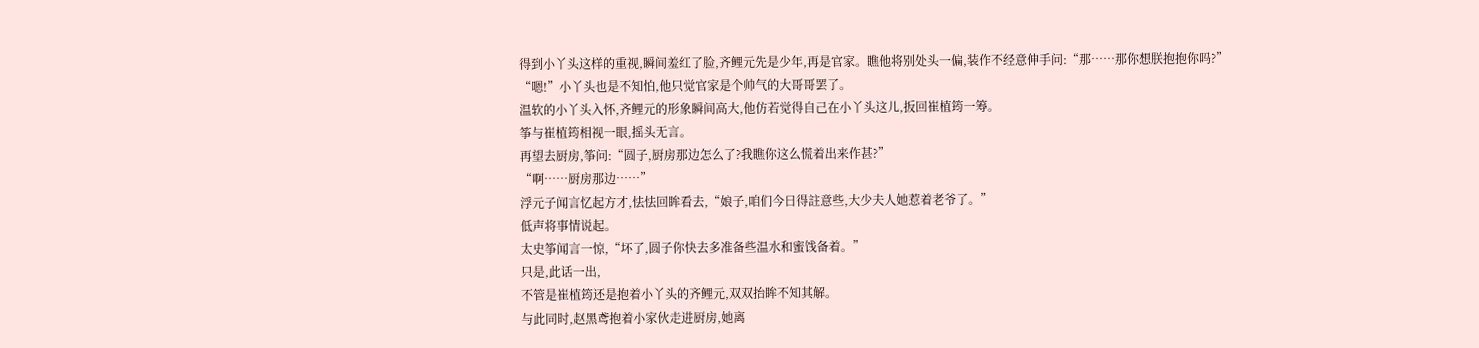得到小丫头这样的重视,瞬间羞红了脸,齐鲤元先是少年,再是官家。瞧他将别处头一偏,装作不经意伸手问:“那……那你想朕抱抱你吗?”
“嗯!”小丫头也是不知怕,他只觉官家是个帅气的大哥哥罢了。
温软的小丫头入怀,齐鲤元的形象瞬间高大,他仿若觉得自己在小丫头这儿,扳回崔植筠一筹。
筝与崔植筠相视一眼,摇头无言。
再望去厨房,筝问:“圆子,厨房那边怎么了?我瞧你这么慌着出来作甚?”
“啊……厨房那边……”
浮元子闻言忆起方才,怯怯回眸看去,“娘子,咱们今日得註意些,大少夫人她惹着老爷了。”
低声将事情说起。
太史筝闻言一惊,“坏了,圆子你快去多准备些温水和蜜饯备着。”
只是,此话一出,
不管是崔植筠还是抱着小丫头的齐鲤元,双双抬眸不知其解。
与此同时,赵黑鸢抱着小家伙走进厨房,她离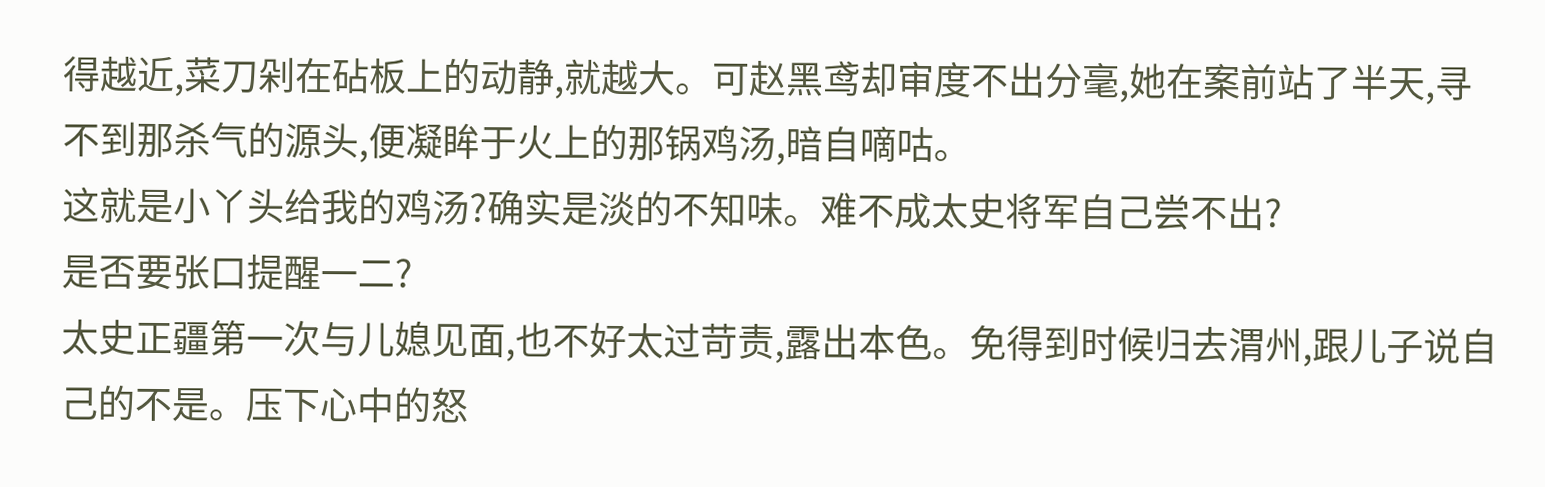得越近,菜刀剁在砧板上的动静,就越大。可赵黑鸢却审度不出分毫,她在案前站了半天,寻不到那杀气的源头,便凝眸于火上的那锅鸡汤,暗自嘀咕。
这就是小丫头给我的鸡汤?确实是淡的不知味。难不成太史将军自己尝不出?
是否要张口提醒一二?
太史正疆第一次与儿媳见面,也不好太过苛责,露出本色。免得到时候归去渭州,跟儿子说自己的不是。压下心中的怒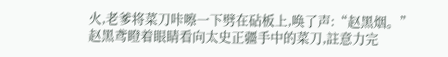火,老爹将菜刀咔嚓一下劈在砧板上,唤了声:“赵黑烟。”
赵黑鸢瞪着眼睛看向太史正疆手中的菜刀,註意力完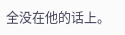全没在他的话上。